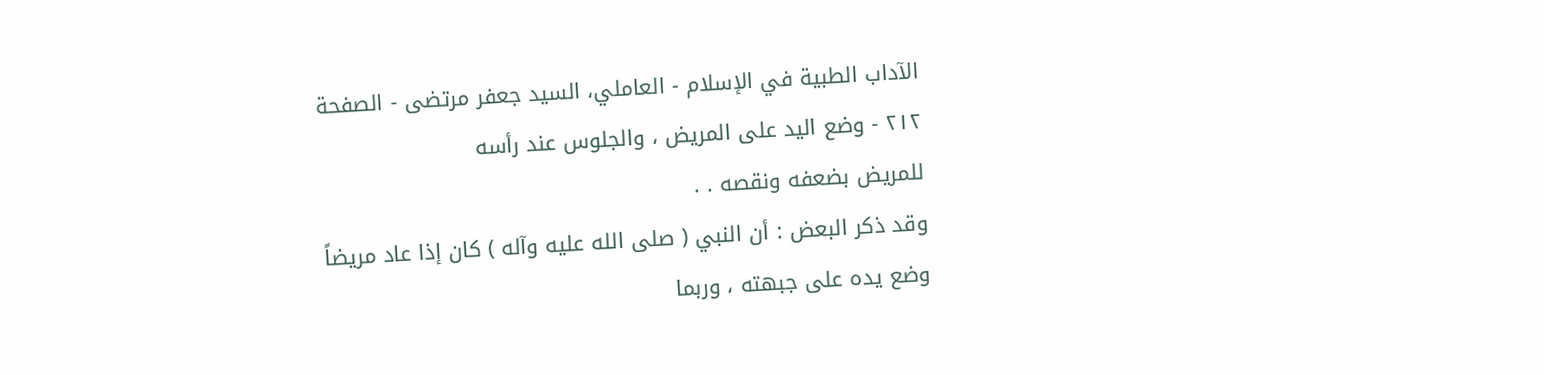الآداب الطبية في الإسلام - العاملي، السيد جعفر مرتضى - الصفحة ٢١٢ - وضع اليد على المريض ، والجلوس عند رأسه
للمريض بضعفه ونقصه . .
وقد ذكر البعض : أن النبي ( صلى الله عليه وآله ) كان إذا عاد مريضاً وضع يده على جبهته ، وربما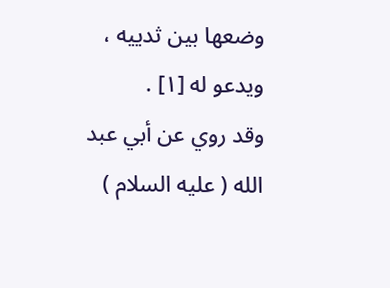وضعها بين ثدييه ، ويدعو له [١] .
وقد روي عن أبي عبد الله ( عليه السلام )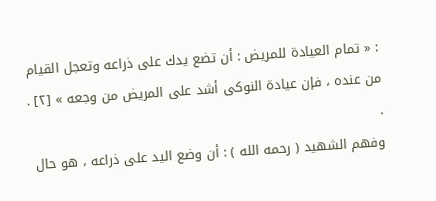: « تمام العيادة للمريض : أن تضع يدك على ذراعه وتعجل القيام من عنده ، فإن عيادة النوكى أشد على المريض من وجعه » [٢] . .
وفهم الشهيد ( رحمه الله ) : أن وضع اليد على ذراعه ، هو حال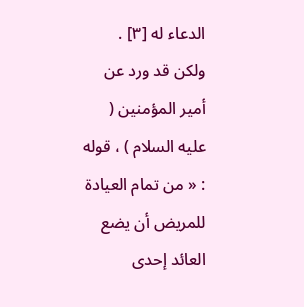الدعاء له [٣] .
ولكن قد ورد عن أمير المؤمنين ( عليه السلام ) ، قوله : « من تمام العيادة للمريض أن يضع العائد إحدى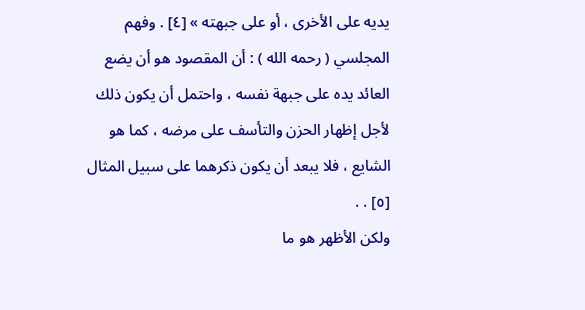يديه على الأخرى ، أو على جبهته » [٤] . وفهم المجلسي ( رحمه الله ) : أن المقصود هو أن يضع العائد يده على جبهة نفسه ، واحتمل أن يكون ذلك لأجل إظهار الحزن والتأسف على مرضه ، كما هو الشايع ، فلا يبعد أن يكون ذكرهما على سبيل المثال [٥] . .
ولكن الأظهر هو ما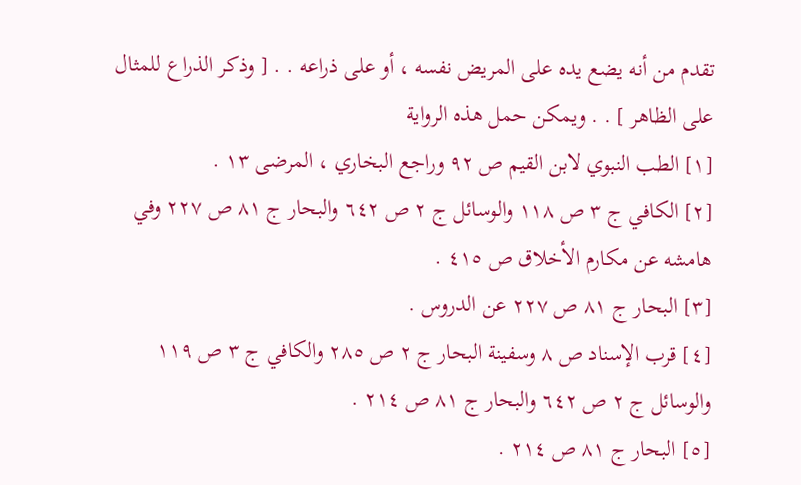تقدم من أنه يضع يده على المريض نفسه ، أو على ذراعه . . [ وذكر الذراع للمثال على الظاهر ] . . ويمكن حمل هذه الرواية
[١] الطب النبوي لابن القيم ص ٩٢ وراجع البخاري ، المرضى ١٣ .
[٢] الكافي ج ٣ ص ١١٨ والوسائل ج ٢ ص ٦٤٢ والبحار ج ٨١ ص ٢٢٧ وفي هامشه عن مكارم الأخلاق ص ٤١٥ .
[٣] البحار ج ٨١ ص ٢٢٧ عن الدروس .
[٤] قرب الإسناد ص ٨ وسفينة البحار ج ٢ ص ٢٨٥ والكافي ج ٣ ص ١١٩ والوسائل ج ٢ ص ٦٤٢ والبحار ج ٨١ ص ٢١٤ .
[٥] البحار ج ٨١ ص ٢١٤ .